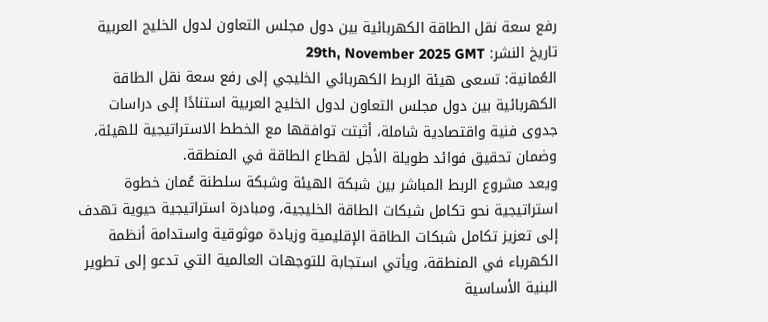رفع سعة نقل الطاقة الكهربائية بين دول مجلس التعاون لدول الخليج العربية
تاريخ النشر: 29th, November 2025 GMT
العُمانية: تسعى هيئة الربط الكهربائي الخليجي إلى رفع سعة نقل الطاقة الكهربائية بين دول مجلس التعاون لدول الخليج العربية استنادًا إلى دراسات جدوى فنية واقتصادية شاملة، أثبتت توافقها مع الخطط الاستراتيجية للهيئة، وضمان تحقيق فوائد طويلة الأجل لقطاع الطاقة في المنطقة.
ويعد مشروع الربط المباشر بين شبكة الهيئة وشبكة سلطنة عُمان خطوة استراتيجية نحو تكامل شبكات الطاقة الخليجية، ومبادرة استراتيجية حيوية تهدف إلى تعزيز تكامل شبكات الطاقة الإقليمية وزيادة موثوقية واستدامة أنظمة الكهرباء في المنطقة، ويأتي استجابة للتوجهات العالمية التي تدعو إلى تطوير البنية الأساسية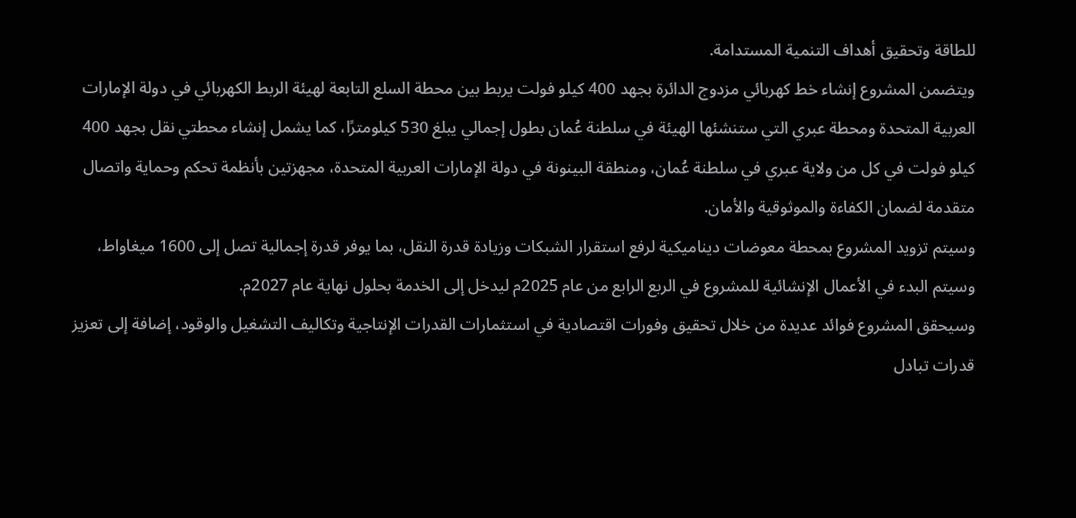للطاقة وتحقيق أهداف التنمية المستدامة.
ويتضمن المشروع إنشاء خط كهربائي مزدوج الدائرة بجهد 400 كيلو فولت يربط بين محطة السلع التابعة لهيئة الربط الكهربائي في دولة الإمارات العربية المتحدة ومحطة عبري التي ستنشئها الهيئة في سلطنة عُمان بطول إجمالي يبلغ 530 كيلومترًا، كما يشمل إنشاء محطتي نقل بجهد 400 كيلو فولت في كل من ولاية عبري في سلطنة عُمان، ومنطقة البينونة في دولة الإمارات العربية المتحدة، مجهزتين بأنظمة تحكم وحماية واتصال متقدمة لضمان الكفاءة والموثوقية والأمان.
وسيتم تزويد المشروع بمحطة معوضات ديناميكية لرفع استقرار الشبكات وزيادة قدرة النقل، بما يوفر قدرة إجمالية تصل إلى 1600 ميغاواط، وسيتم البدء في الأعمال الإنشائية للمشروع في الربع الرابع من عام 2025م ليدخل إلى الخدمة بحلول نهاية عام 2027م.
وسيحقق المشروع فوائد عديدة من خلال تحقيق وفورات اقتصادية في استثمارات القدرات الإنتاجية وتكاليف التشغيل والوقود، إضافة إلى تعزيز قدرات تبادل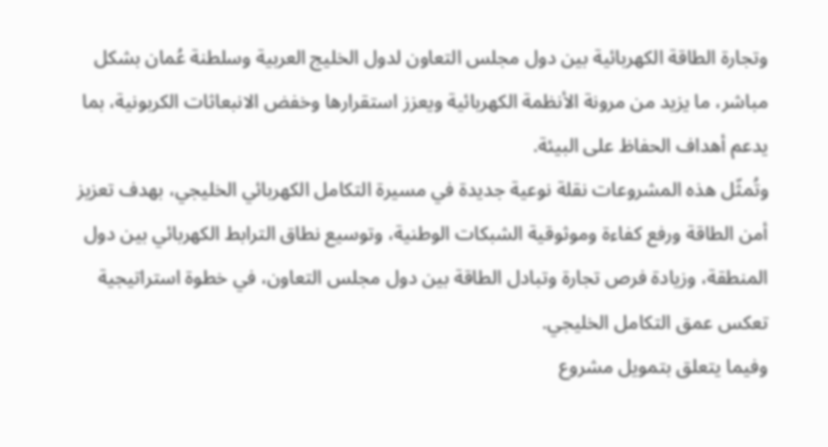وتجارة الطاقة الكهربائية بين دول مجلس التعاون لدول الخليج العربية وسلطنة عُمان بشكل مباشر، ما يزيد من مرونة الأنظمة الكهربائية ويعزز استقرارها وخفض الانبعاثات الكربونية، بما يدعم أهداف الحفاظ على البيئة.
وتُمثّل هذه المشروعات نقلة نوعية جديدة في مسيرة التكامل الكهربائي الخليجي، بهدف تعزيز أمن الطاقة ورفع كفاءة وموثوقية الشبكات الوطنية، وتوسيع نطاق الترابط الكهربائي بين دول المنطقة، وزيادة فرص تجارة وتبادل الطاقة بين دول مجلس التعاون، في خطوة استراتيجية تعكس عمق التكامل الخليجي.
وفيما يتعلق بتمويل مشروع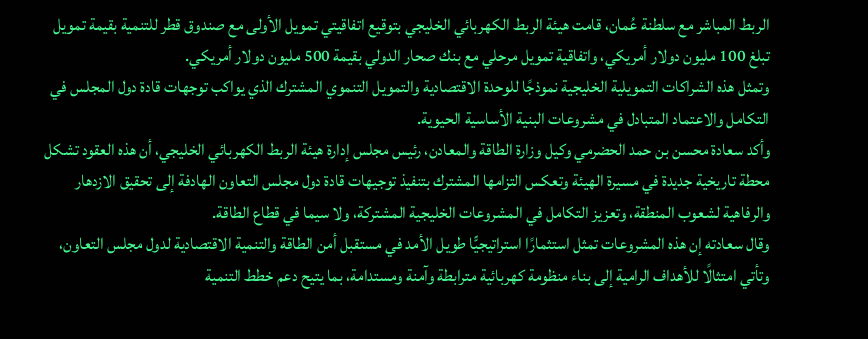الربط المباشر مع سلطنة عُمان، قامت هيئة الربط الكهربائي الخليجي بتوقيع اتفاقيتي تمويل الأولى مع صندوق قطر للتنمية بقيمة تمويل تبلغ 100 مليون دولار أمريكي، واتفاقية تمويل مرحلي مع بنك صحار الدولي بقيمة 500 مليون دولار أمريكي.
وتمثل هذه الشراكات التمويلية الخليجية نموذجًا للوحدة الاقتصادية والتمويل التنموي المشترك الذي يواكب توجهات قادة دول المجلس في التكامل والاعتماد المتبادل في مشروعات البنية الأساسية الحيوية.
وأكد سعادة محسن بن حمد الحضرمي وكيل وزارة الطاقة والمعادن، رئيس مجلس إدارة هيئة الربط الكهربائي الخليجي، أن هذه العقود تشكل محطة تاريخية جديدة في مسيرة الهيئة وتعكس التزامها المشترك بتنفيذ توجيهات قادة دول مجلس التعاون الهادفة إلى تحقيق الازدهار والرفاهية لشعوب المنطقة، وتعزيز التكامل في المشروعات الخليجية المشتركة، ولا سيما في قطاع الطاقة.
وقال سعادته إن هذه المشروعات تمثل استثمارًا استراتيجيًّا طويل الأمد في مستقبل أمن الطاقة والتنمية الاقتصادية لدول مجلس التعاون، وتأتي امتثالًا للأهداف الرامية إلى بناء منظومة كهربائية مترابطة وآمنة ومستدامة، بما يتيح دعم خطط التنمية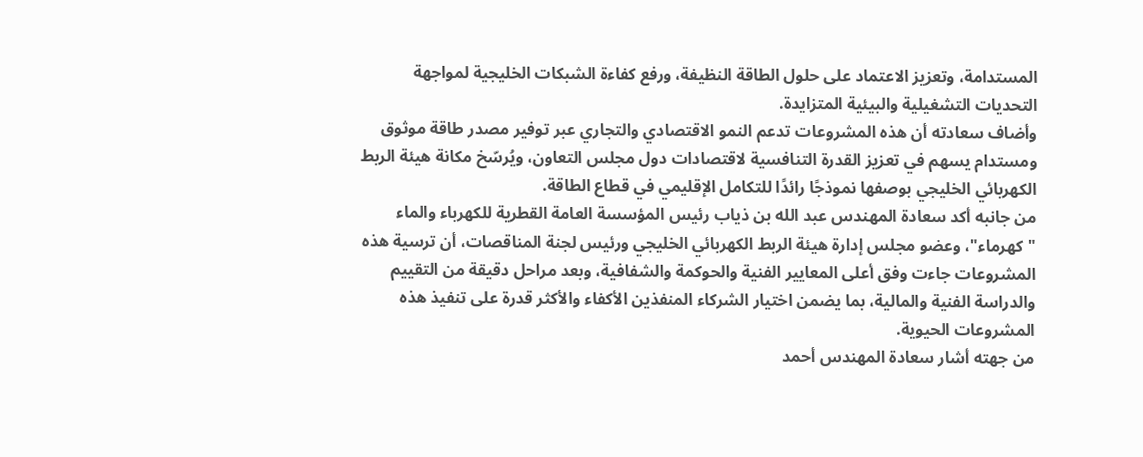المستدامة، وتعزيز الاعتماد على حلول الطاقة النظيفة، ورفع كفاءة الشبكات الخليجية لمواجهة التحديات التشغيلية والبيئية المتزايدة.
وأضاف سعادته أن هذه المشروعات تدعم النمو الاقتصادي والتجاري عبر توفير مصدر طاقة موثوق ومستدام يسهم في تعزيز القدرة التنافسية لاقتصادات دول مجلس التعاون، ويُرسّخ مكانة هيئة الربط الكهربائي الخليجي بوصفها نموذجًا رائدًا للتكامل الإقليمي في قطاع الطاقة.
من جانبه أكد سعادة المهندس عبد الله بن ذياب رئيس المؤسسة العامة القطرية للكهرباء والماء "كهرماء"، وعضو مجلس إدارة هيئة الربط الكهربائي الخليجي ورئيس لجنة المناقصات، أن ترسية هذه المشروعات جاءت وفق أعلى المعايير الفنية والحوكمة والشفافية، وبعد مراحل دقيقة من التقييم والدراسة الفنية والمالية، بما يضمن اختيار الشركاء المنفذين الأكفاء والأكثر قدرة على تنفيذ هذه المشروعات الحيوية.
من جهته أشار سعادة المهندس أحمد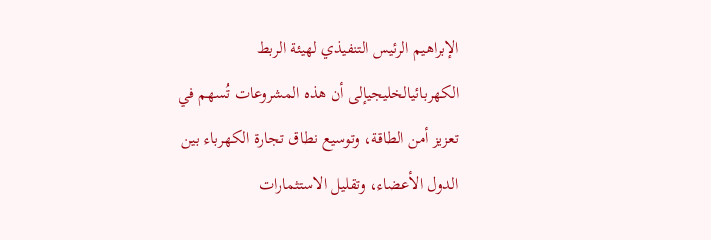الإبراهيم الرئيس التنفيذي لهيئة الربط الكهربائيالخليجيإلى أن هذه المشروعات تُسهم في تعزيز أمن الطاقة، وتوسيع نطاق تجارة الكهرباء بين الدول الأعضاء، وتقليل الاستثمارات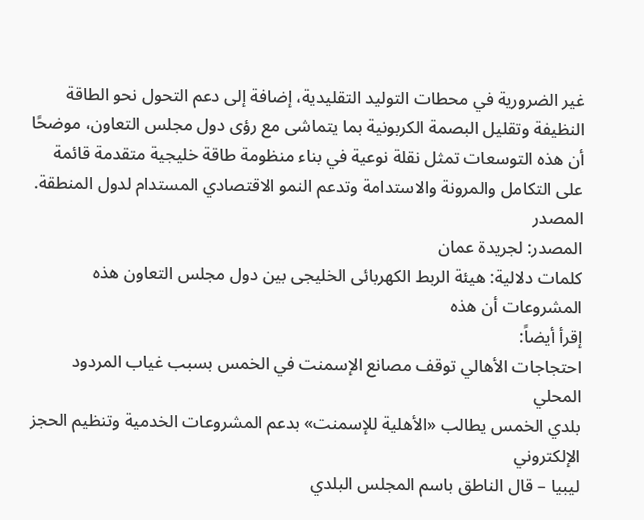غير الضرورية في محطات التوليد التقليدية، إضافة إلى دعم التحول نحو الطاقة النظيفة وتقليل البصمة الكربونية بما يتماشى مع رؤى دول مجلس التعاون، موضحًا أن هذه التوسعات تمثل نقلة نوعية في بناء منظومة طاقة خليجية متقدمة قائمة على التكامل والمرونة والاستدامة وتدعم النمو الاقتصادي المستدام لدول المنطقة.
المصدر
المصدر: لجريدة عمان
كلمات دلالية: هیئة الربط الکهربائی الخلیجی بین دول مجلس التعاون هذه المشروعات أن هذه
إقرأ أيضاً:
احتجاجات الأهالي توقف مصانع الإسمنت في الخمس بسبب غياب المردود المحلي
بلدي الخمس يطالب «الأهلية للإسمنت» بدعم المشروعات الخدمية وتنظيم الحجز الإلكتروني
ليبيا – قال الناطق باسم المجلس البلدي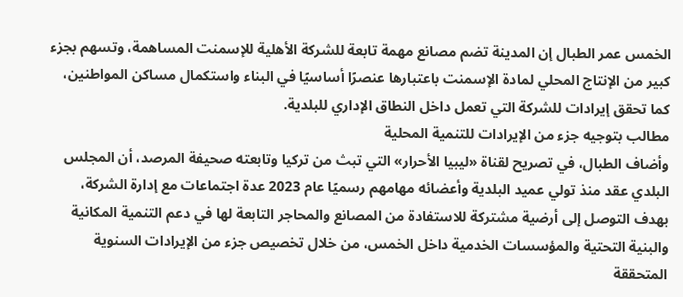الخمس عمر الطبال إن المدينة تضم مصانع مهمة تابعة للشركة الأهلية للإسمنت المساهمة، وتسهم بجزء كبير من الإنتاج المحلي لمادة الإسمنت باعتبارها عنصرًا أساسيًا في البناء واستكمال مساكن المواطنين، كما تحقق إيرادات للشركة التي تعمل داخل النطاق الإداري للبلدية.
مطالب بتوجيه جزء من الإيرادات للتنمية المحلية
وأضاف الطبال، في تصريح لقناة «ليبيا الأحرار» التي تبث من تركيا وتابعته صحيفة المرصد، أن المجلس البلدي عقد منذ تولي عميد البلدية وأعضائه مهامهم رسميًا عام 2023 عدة اجتماعات مع إدارة الشركة، بهدف التوصل إلى أرضية مشتركة للاستفادة من المصانع والمحاجر التابعة لها في دعم التنمية المكانية والبنية التحتية والمؤسسات الخدمية داخل الخمس، من خلال تخصيص جزء من الإيرادات السنوية المتحققة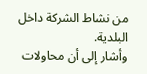من نشاط الشركة داخل البلدية.
وأشار إلى أن محاولات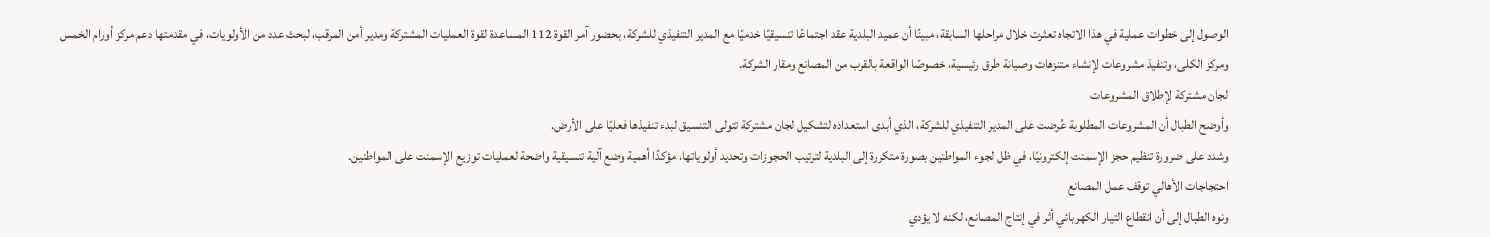الوصول إلى خطوات عملية في هذا الاتجاه تعثرت خلال مراحلها السابقة، مبينًا أن عميد البلدية عقد اجتماعًا تنسيقيًا خدميًا مع المدير التنفيذي للشركة، بحضور آمر القوة 112 المساعدة لقوة العمليات المشتركة ومدير أمن المرقب، لبحث عدد من الأولويات، في مقدمتها دعم مركز أورام الخمس ومركز الكلى، وتنفيذ مشروعات لإنشاء متنزهات وصيانة طرق رئيسية، خصوصًا الواقعة بالقرب من المصانع ومقار الشركة.
لجان مشتركة لإطلاق المشروعات
وأوضح الطبال أن المشروعات المطلوبة عُرضت على المدير التنفيذي للشركة، الذي أبدى استعداده لتشكيل لجان مشتركة تتولى التنسيق لبدء تنفيذها فعليًا على الأرض.
وشدد على ضرورة تنظيم حجز الإسمنت إلكترونيًا، في ظل لجوء المواطنين بصورة متكررة إلى البلدية لترتيب الحجوزات وتحديد أولوياتها، مؤكدًا أهمية وضع آلية تنسيقية واضحة لعمليات توزيع الإسمنت على المواطنين.
احتجاجات الأهالي توقف عمل المصانع
ونوه الطبال إلى أن انقطاع التيار الكهربائي أثر في إنتاج المصانع، لكنه لا يؤدي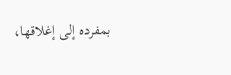بمفرده إلى إغلاقها،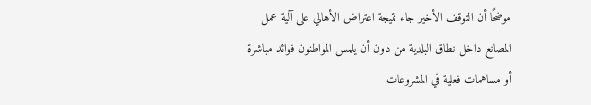موضحًا أن التوقف الأخير جاء نتيجة اعتراض الأهالي على آلية عمل المصانع داخل نطاق البلدية من دون أن يلمس المواطنون فوائد مباشرة أو مساهمات فعلية في المشروعات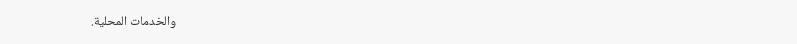والخدمات المحلية.